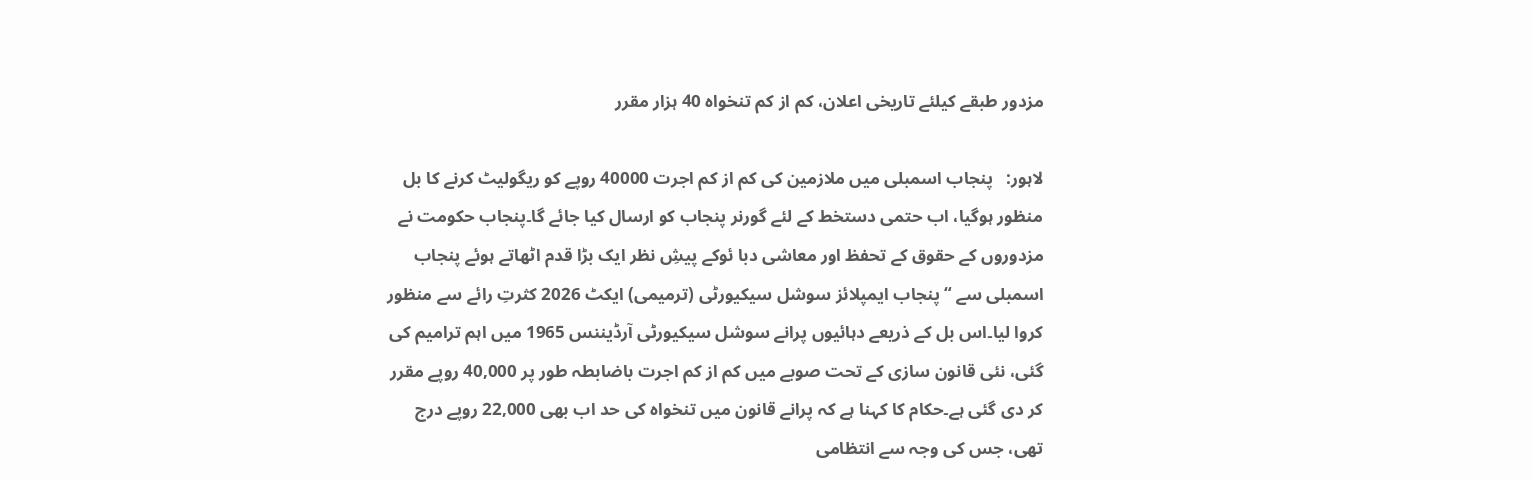مزدور طبقے کیلئے تاریخی اعلان، کم از کم تنخواہ 40 ہزار مقرر

لاہور:   پنجاب اسمبلی میں ملازمین کی کم از کم اجرت 40000 روپے کو ریگولیٹ کرنے کا بل منظور ہوگیا، اب حتمی دستخط کے لئے گورنر پنجاب کو ارسال کیا جائے گا۔پنجاب حکومت نے مزدوروں کے حقوق کے تحفظ اور معاشی دبا ئوکے پیشِ نظر ایک بڑا قدم اٹھاتے ہوئے پنجاب اسمبلی سے “پنجاب ایمپلائز سوشل سیکیورٹی (ترمیمی) ایکٹ 2026 کثرتِ رائے سے منظور کروا لیا۔اس بل کے ذریعے دہائیوں پرانے سوشل سیکیورٹی آرڈیننس 1965 میں اہم ترامیم کی گئی، نئی قانون سازی کے تحت صوبے میں کم از کم اجرت باضابطہ طور پر 40,000 روپے مقرر کر دی گئی ہے۔حکام کا کہنا ہے کہ پرانے قانون میں تنخواہ کی حد اب بھی 22,000 روپے درج تھی، جس کی وجہ سے انتظامی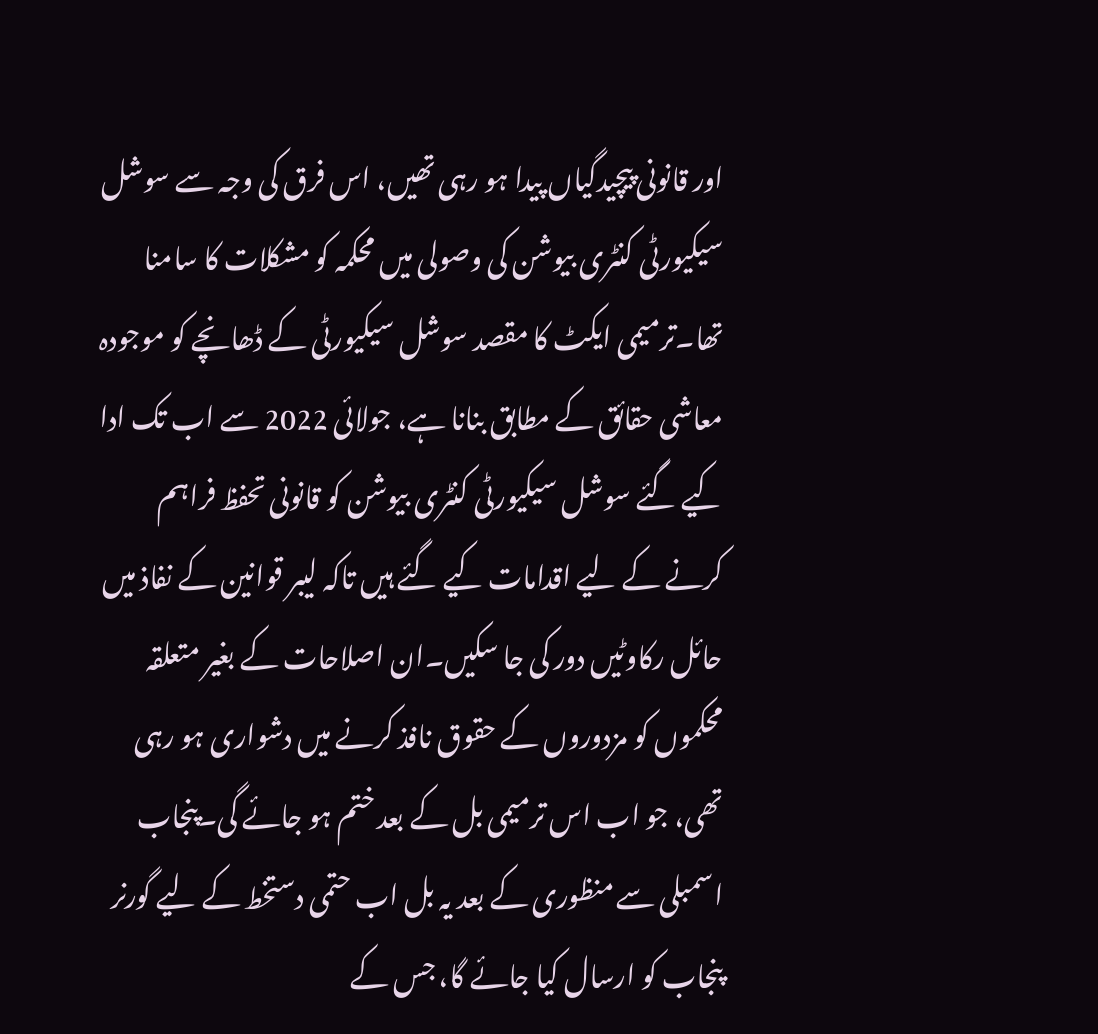اور قانونی پیچیدگیاں پیدا ہو رہی تھیں، اس فرق کی وجہ سے سوشل سیکیورٹی کنٹری بیوشن کی وصولی میں محکمہ کو مشکلات کا سامنا تھا۔ترمیمی ایکٹ کا مقصد سوشل سیکیورٹی کے ڈھانچے کو موجودہ معاشی حقائق کے مطابق بنانا ہے، جولائی 2022 سے اب تک ادا کیے گئے سوشل سیکیورٹی کنٹری بیوشن کو قانونی تحفظ فراہم کرنے کے لیے اقدامات کیے گئے ہیں تاکہ لیبر قوانین کے نفاذ میں حائل رکاوٹیں دور کی جا سکیں۔ان اصلاحات کے بغیر متعلقہ محکموں کو مزدوروں کے حقوق نافذ کرنے میں دشواری ہو رہی تھی، جو اب اس ترمیمی بل کے بعد ختم ہو جائے گی۔پنجاب اسمبلی سے منظوری کے بعد یہ بل اب حتمی دستخط کے لیے گورنر پنجاب کو ارسال کیا جائے گا، جس کے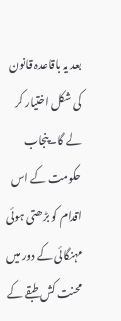بعد یہ باقاعدہ قانون کی شکل اختیار کر لے گا۔پنجاب حکومت کے اس اقدام کو بڑھتی ہوئی مہنگائی کے دور میں محنت کش طبقے کے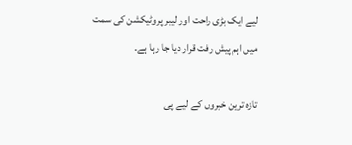لیے ایک بڑی راحت اور لیبر پروٹیکشن کی سمت میں اہم پیش رفت قرار دیا جا رہا ہے۔

تازہ ترین خبروں کے لیے پی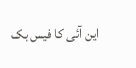این آئی کا فیس بک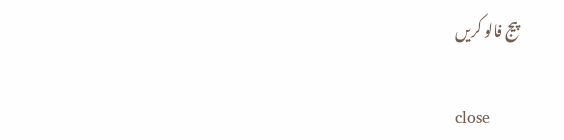پیج فالو کریں

close